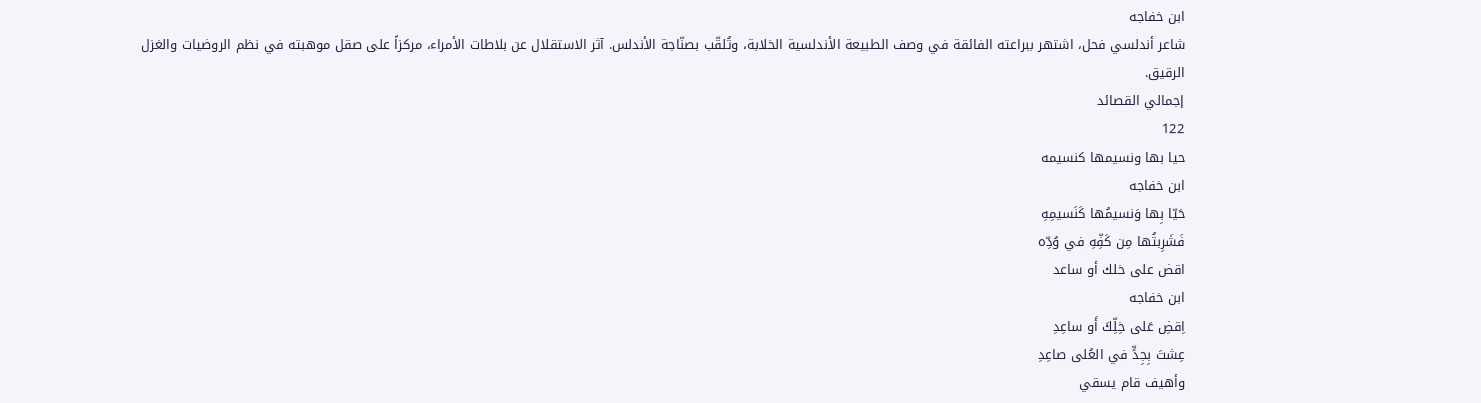ابن خفاجه
شاعر أندلسي فحل، اشتهر ببراعته الفائقة في وصف الطبيعة الأندلسية الخلابة، وتُلقّب بصنّاجة الأندلس. آثر الاستقلال عن بلاطات الأمراء، مركزاً على صقل موهبته في نظم الروضيات والغزل الرقيق.
إجمالي القصائد
122
حيا بها ونسيمها كنسيمه
ابن خفاجه
حَيّا بِها وَنسيمُها كَنَسيمِهِ
فَشَرِبتُها مِن كَفِّهِ في وُدِّه
اقض على خلك أو ساعد
ابن خفاجه
اِقضِ عَلى خِلِّكَ أَو ساعِدِ
عِشتَ بِجِدٍّ في العُلى صاعِدِ
وأهيف قام يسقي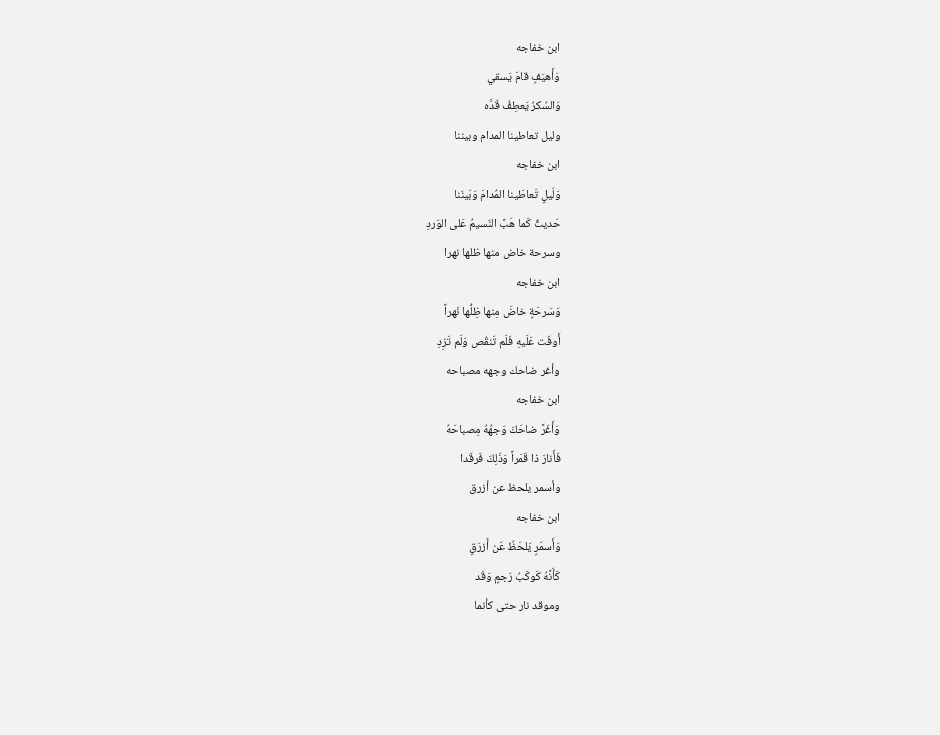ابن خفاجه
وَأَهيَفٍ قامَ يَسقي
وَالسُكرُ يَعطِفُ قَدَّه
وليل تعاطينا المدام وبيننا
ابن خفاجه
وَلَيلٍ تَعاطَينا المُدامَ وَبَينَنا
حَديثٌ كَما هَبَّ النَسيمُ عَلى الوَردِ
وسرحة خاض منها ظلها نهرا
ابن خفاجه
وَسَرحَةٍ خاضَ مِنها ظِلُّها نَهراً
أَوفَت عَلَيهِ فَلَم تَنقُص وَلَم تَزِدِ
وأغر ضاحك وجهه مصباحه
ابن خفاجه
وَأَغَرَّ ضاحَكَ وَجهُهُ مِصباحَهُ
فَأَنارَ ذا قَمَراً وَذَلِكَ فَرقَدا
وأسمر يلحظ عن أزرق
ابن خفاجه
وَأَسمَرٍ يَلحَظُ عَن أَزرَقٍ
كَأَنَّهُ كَوكَبُ رَجمٍ وَقَد
وموقد نار حتى كأنما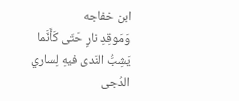ابن خفاجه
وَمَوقِدِ نارٍ حَتّى كَأَنَّما
يَشِبُّ النَدى فيهِ لِساري الدُجى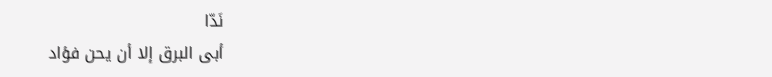نَدّا
أبى البرق إلا أن يحن فؤاد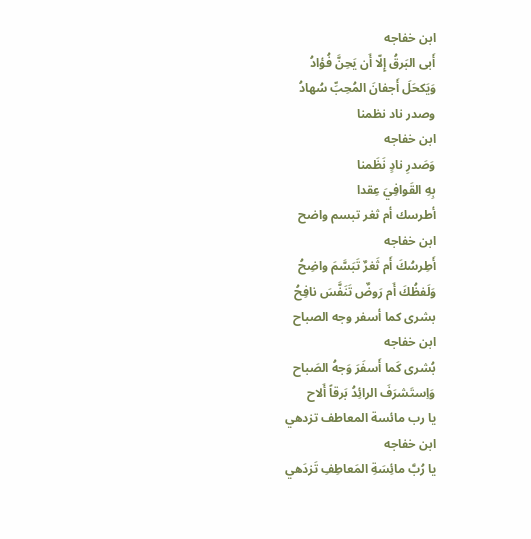ابن خفاجه
أَبى البَرقُ إِلّا أَن يَحِنَّ فُؤادُ
وَيَكحَلَ أَجفانَ المُحِبِّ سُهادُ
وصدر ناد نظمنا
ابن خفاجه
وَصَدرِ نادٍ نَظَمنا
بِهِ القَوافِيَ عِقدا
أطرسك أم ثغر تبسم واضح
ابن خفاجه
أَطِرسُكَ أَم ثَغرٌ تَبَسَّمَ واضِحُ
وَلَفظُكَ أَم رَوضٌ تَنَفَّسَ نافِحُ
بشرى كما أسفر وجه الصباح
ابن خفاجه
بُشرى كَما أَسفَرَ وَجهُ الصَباح
وَاِستَشرَفَ الرائِدُ بَرقاً أَلاح
يا رب مائسة المعاطف تزدهي
ابن خفاجه
يا رُبَّ مائِسَةِ المَعاطِفِ تَزدَهي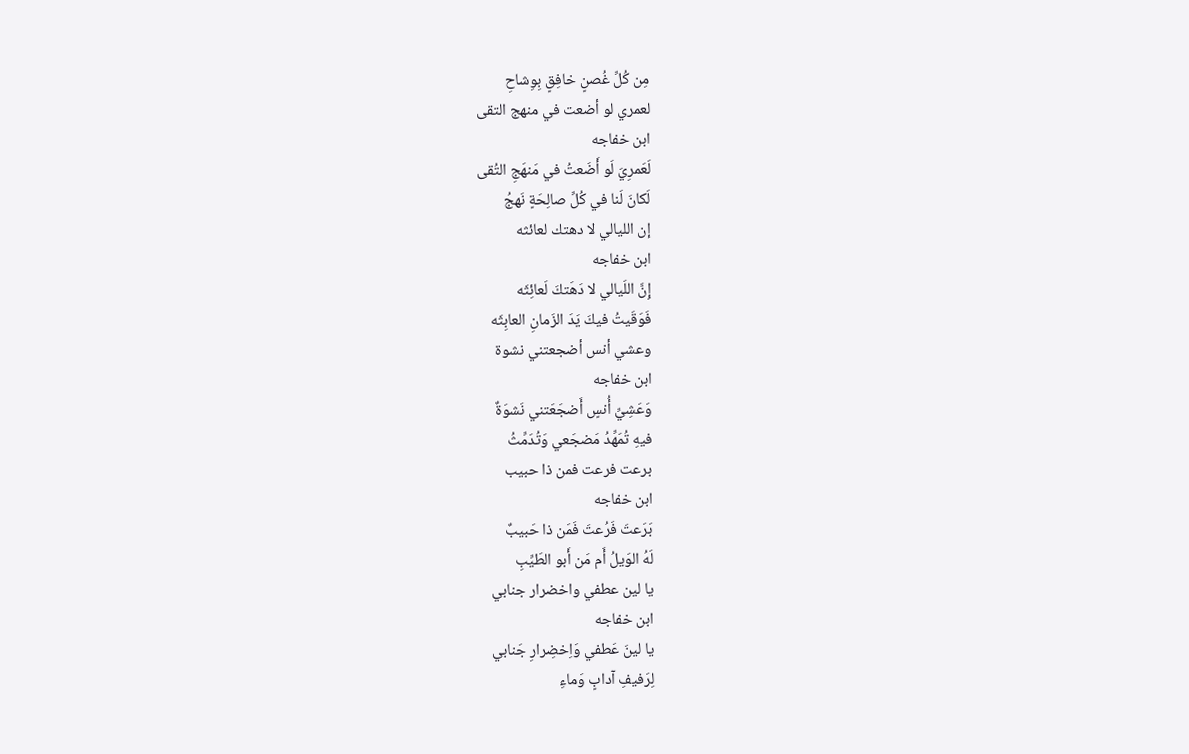مِن كُلِّ غُصنٍ خافِقٍ بِوِشاحِ
لعمري لو أضعت في منهج التقى
ابن خفاجه
لَعَمرِيَ لَو أَضَعتُ في مَنهَجِ التُقى
لَكانَ لَنا في كُلِّ صالِحَةٍ نَهجُ
إن الليالي لا دهتك لعائثه
ابن خفاجه
إِنَّ اللَيالي لا دَهَتكَ لَعائِثَه
فَوَقَيتُ فيكَ يَدَ الزَمانِ العابِثَه
وعشي أنس أضجعتني نشوة
ابن خفاجه
وَعَشِيِّ أُنسٍ أَضجَعَتني نَشوَةٌ
فيهِ تُمَهِّدُ مَضجَعي وَتُدَمِّثُ
برعت فرعت فمن ذا حبيب
ابن خفاجه
بَرَعتَ فَرُعتَ فَمَن ذا حَبيبٌ
لَهُ الوَيلُ أَم مَن أَبو الطَيِّبِ
يا لين عطفي واخضرار جنابي
ابن خفاجه
يا لينَ عَطفي وَاِخضِرارِ جَنابي
لِرَفيفِ آدابٍ وَماءِ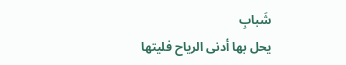شَبابِ
يحل بها أدنى الرياح فليتها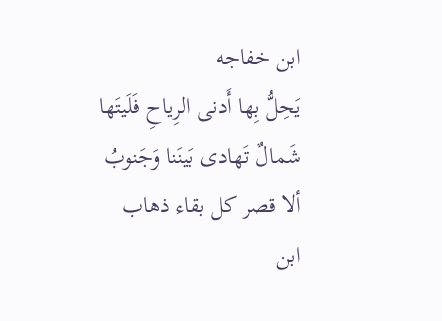ابن خفاجه
يَحِلُّ بِها أَدنى الرِياحِ فَلَيتَها
شَمالٌ تَهادى بَينَنا وَجَنوبُ
ألا قصر كل بقاء ذهاب
ابن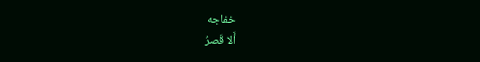خفاجه
أَلا قَصرُ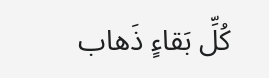كُلِّ بَقاءٍ ذَهاب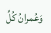وَعُمرانُ كُلِّ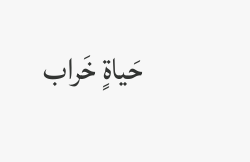حَياةٍ خَراب